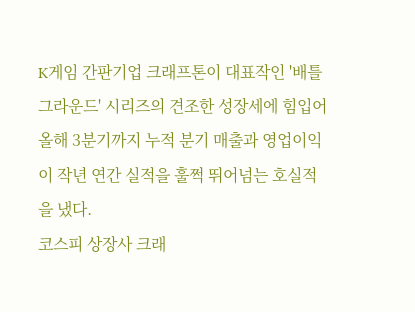K게임 간판기업 크래프톤이 대표작인 '배틀그라운드' 시리즈의 견조한 성장세에 힘입어 올해 3분기까지 누적 분기 매출과 영업이익이 작년 연간 실적을 훌쩍 뛰어넘는 호실적을 냈다.
코스피 상장사 크래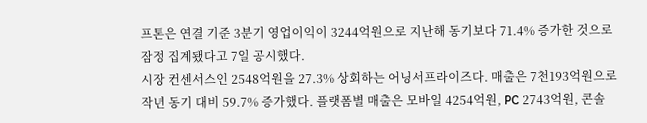프톤은 연결 기준 3분기 영업이익이 3244억원으로 지난해 동기보다 71.4% 증가한 것으로 잠정 집계됐다고 7일 공시했다.
시장 컨센서스인 2548억원을 27.3% 상회하는 어닝서프라이즈다. 매출은 7천193억원으로 작년 동기 대비 59.7% 증가했다. 플랫폼별 매출은 모바일 4254억원, PC 2743억원, 콘솔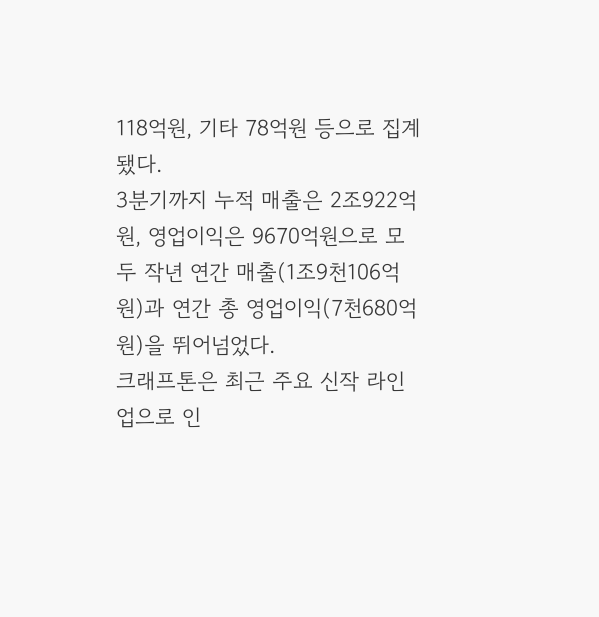118억원, 기타 78억원 등으로 집계됐다.
3분기까지 누적 매출은 2조922억원, 영업이익은 9670억원으로 모두 작년 연간 매출(1조9천106억원)과 연간 총 영업이익(7천680억원)을 뛰어넘었다.
크래프톤은 최근 주요 신작 라인업으로 인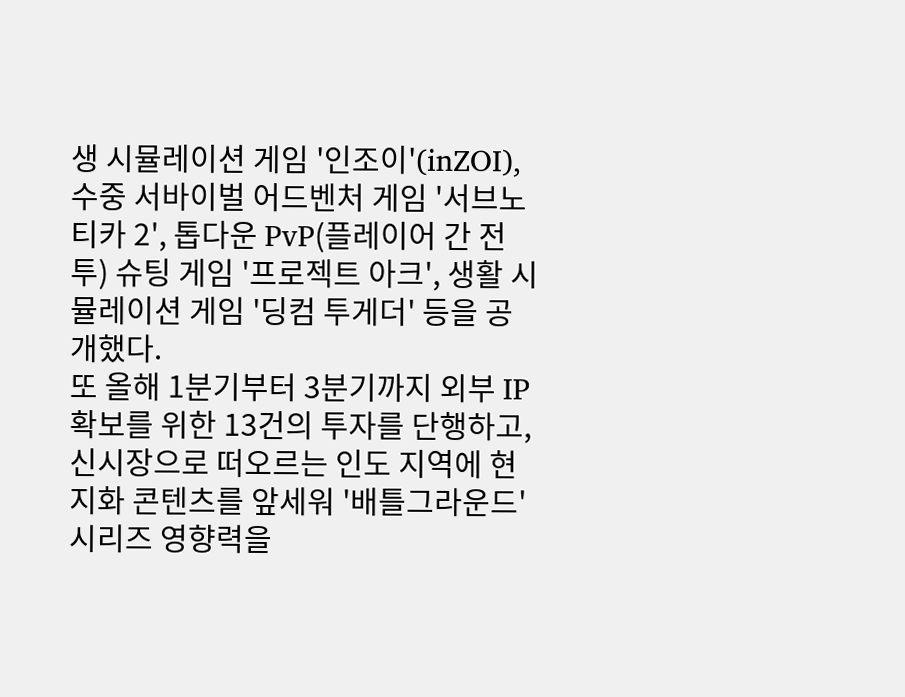생 시뮬레이션 게임 '인조이'(inZOI), 수중 서바이벌 어드벤처 게임 '서브노티카 2', 톱다운 PvP(플레이어 간 전투) 슈팅 게임 '프로젝트 아크', 생활 시뮬레이션 게임 '딩컴 투게더' 등을 공개했다.
또 올해 1분기부터 3분기까지 외부 IP 확보를 위한 13건의 투자를 단행하고, 신시장으로 떠오르는 인도 지역에 현지화 콘텐츠를 앞세워 '배틀그라운드' 시리즈 영향력을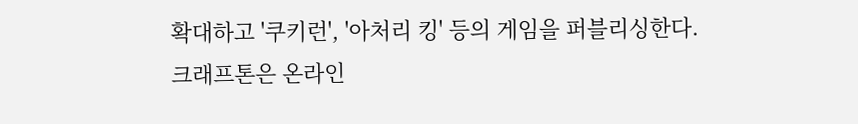확대하고 '쿠키런', '아처리 킹' 등의 게임을 퍼블리싱한다.
크래프톤은 온라인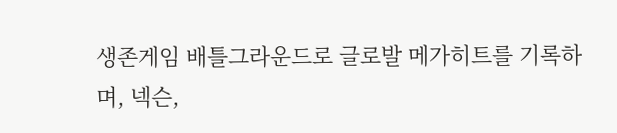생존게임 배틀그라운드로 글로발 메가히트를 기록하며, 넥슨,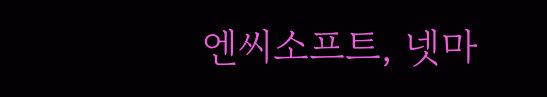엔씨소프트, 넷마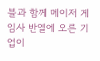블과 함께 메이저 게임사 반열에 오른 기업이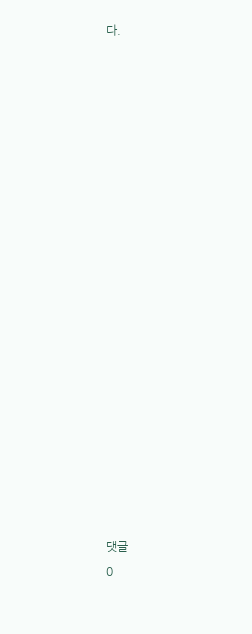다.



















댓글
0